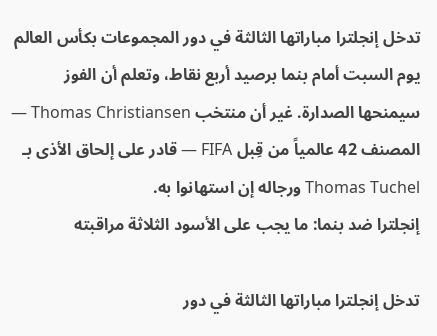تدخل إنجلترا مباراتها الثالثة في دور المجموعات بكأس العالم يوم السبت أمام بنما برصيد أربع نقاط، وتعلم أن الفوز سيمنحها الصدارة. غير أن منتخب Thomas Christiansen — المصنف 42 عالمياً من قِبل FIFA — قادر على إلحاق الأذى بـ Thomas Tuchel ورجاله إن استهانوا به.
إنجلترا ضد بنما: ما يجب على الأسود الثلاثة مراقبته

تدخل إنجلترا مباراتها الثالثة في دور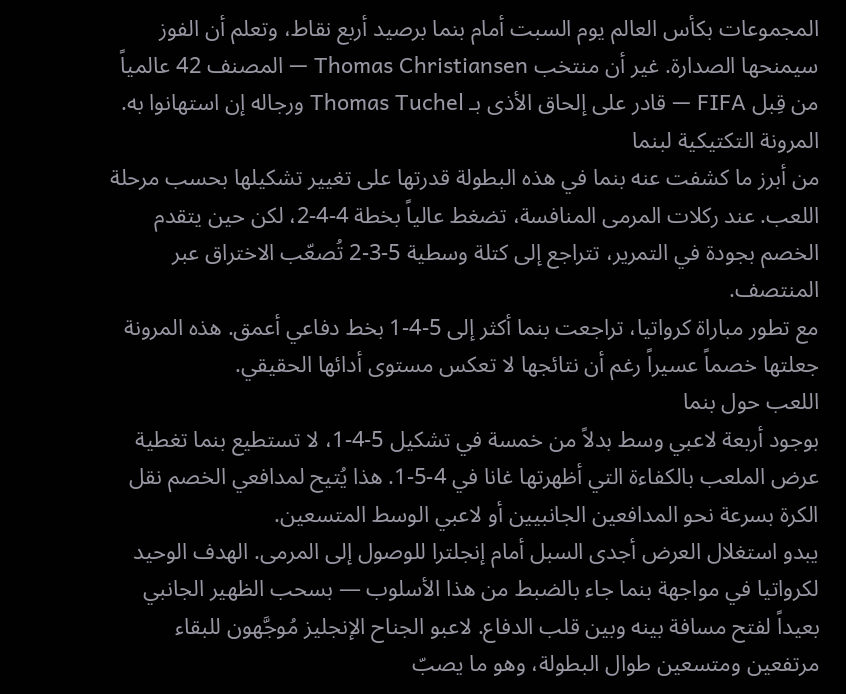المجموعات بكأس العالم يوم السبت أمام بنما برصيد أربع نقاط، وتعلم أن الفوز سيمنحها الصدارة. غير أن منتخب Thomas Christiansen — المصنف 42 عالمياً من قِبل FIFA — قادر على إلحاق الأذى بـ Thomas Tuchel ورجاله إن استهانوا به.
المرونة التكتيكية لبنما
من أبرز ما كشفت عنه بنما في هذه البطولة قدرتها على تغيير تشكيلها بحسب مرحلة اللعب. عند ركلات المرمى المنافسة، تضغط عالياً بخطة 4-4-2، لكن حين يتقدم الخصم بجودة في التمرير، تتراجع إلى كتلة وسطية 5-3-2 تُصعّب الاختراق عبر المنتصف.
مع تطور مباراة كرواتيا، تراجعت بنما أكثر إلى 5-4-1 بخط دفاعي أعمق. هذه المرونة جعلتها خصماً عسيراً رغم أن نتائجها لا تعكس مستوى أدائها الحقيقي.
اللعب حول بنما
بوجود أربعة لاعبي وسط بدلاً من خمسة في تشكيل 5-4-1، لا تستطيع بنما تغطية عرض الملعب بالكفاءة التي أظهرتها غانا في 4-5-1. هذا يُتيح لمدافعي الخصم نقل الكرة بسرعة نحو المدافعين الجانبيين أو لاعبي الوسط المتسعين.
يبدو استغلال العرض أجدى السبل أمام إنجلترا للوصول إلى المرمى. الهدف الوحيد لكرواتيا في مواجهة بنما جاء بالضبط من هذا الأسلوب — بسحب الظهير الجانبي بعيداً لفتح مسافة بينه وبين قلب الدفاع. لاعبو الجناح الإنجليز مُوجَّهون للبقاء مرتفعين ومتسعين طوال البطولة، وهو ما يصبّ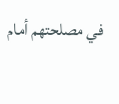في مصلحتهم أمام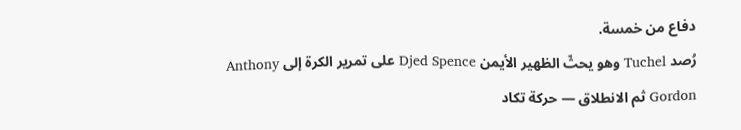دفاع من خمسة.
رُصد Tuchel وهو يحثّ الظهير الأيمن Djed Spence على تمرير الكرة إلى Anthony Gordon ثم الانطلاق — حركة تكاد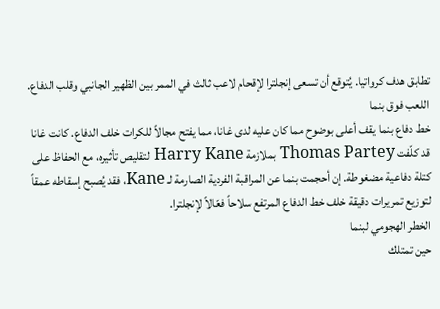تطابق هدف كرواتيا. يُتوقع أن تسعى إنجلترا لإقحام لاعب ثالث في الممر بين الظهير الجانبي وقلب الدفاع.
اللعب فوق بنما
خط دفاع بنما يقف أعلى بوضوح مما كان عليه لدى غانا، مما يفتح مجالاً للكرات خلف الدفاع. كانت غانا قد كلّفت Thomas Partey بملازمة Harry Kane لتقليص تأثيره، مع الحفاظ على كتلة دفاعية مضغوطة. إن أحجمت بنما عن المراقبة الفردية الصارمة لـ Kane، فقد يُصبح إسقاطه عمقاً لتوزيع تمريرات دقيقة خلف خط الدفاع المرتفع سلاحاً فعّالاً لإنجلترا.
الخطر الهجومي لبنما
حين تمتلك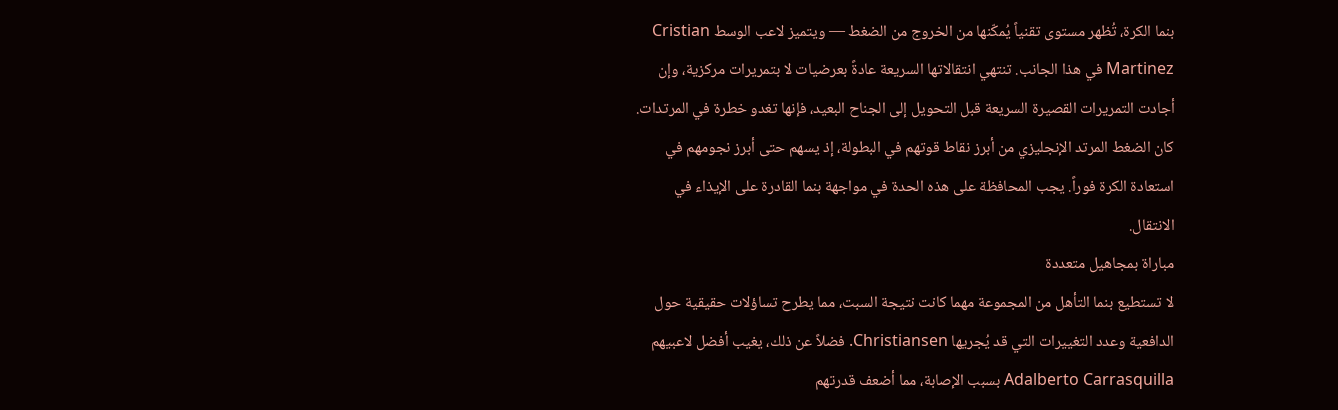بنما الكرة، تُظهر مستوى تقنياً يُمكّنها من الخروج من الضغط — ويتميز لاعب الوسط Cristian Martinez في هذا الجانب. تنتهي انتقالاتها السريعة عادةً بعرضيات لا بتمريرات مركزية، وإن أجادت التمريرات القصيرة السريعة قبل التحويل إلى الجناح البعيد، فإنها تغدو خطرة في المرتدات.
كان الضغط المرتد الإنجليزي من أبرز نقاط قوتهم في البطولة، إذ يسهم حتى أبرز نجومهم في استعادة الكرة فوراً. يجب المحافظة على هذه الحدة في مواجهة بنما القادرة على الإيذاء في الانتقال.
مباراة بمجاهيل متعددة
لا تستطيع بنما التأهل من المجموعة مهما كانت نتيجة السبت، مما يطرح تساؤلات حقيقية حول الدافعية وعدد التغييرات التي قد يُجريها Christiansen. فضلاً عن ذلك، يغيب أفضل لاعبيهم Adalberto Carrasquilla بسبب الإصابة، مما أضعف قدرتهم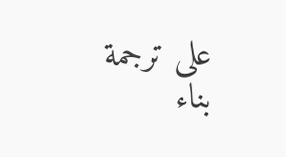على ترجمة بناء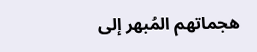هجماتهم المُبهر إلى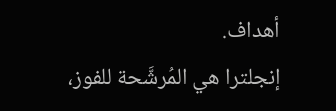أهداف.
إنجلترا هي المُرشَّحة للفوز،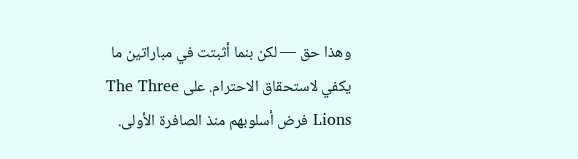وهذا حق — لكن بنما أثبتت في مباراتين ما يكفي لاستحقاق الاحترام. على The Three Lions فرض أسلوبهم منذ الصافرة الأولى.